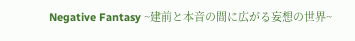Negative Fantasy ~建前と本音の間に広がる妄想の世界~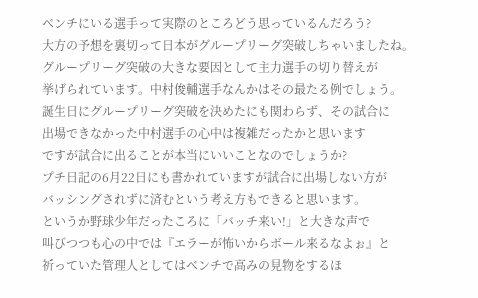ベンチにいる選手って実際のところどう思っているんだろう?
大方の予想を裏切って日本がグループリーグ突破しちゃいましたね。
グループリーグ突破の大きな要因として主力選手の切り替えが
挙げられています。中村俊輔選手なんかはその最たる例でしょう。
誕生日にグループリーグ突破を決めたにも関わらず、その試合に
出場できなかった中村選手の心中は複雑だったかと思います
ですが試合に出ることが本当にいいことなのでしょうか?
プチ日記の6月22日にも書かれていますが試合に出場しない方が
バッシングされずに済むという考え方もできると思います。
というか野球少年だったころに「バッチ来い!」と大きな声で
叫びつつも心の中では『エラーが怖いからボール来るなよぉ』と
祈っていた管理人としてはベンチで高みの見物をするほ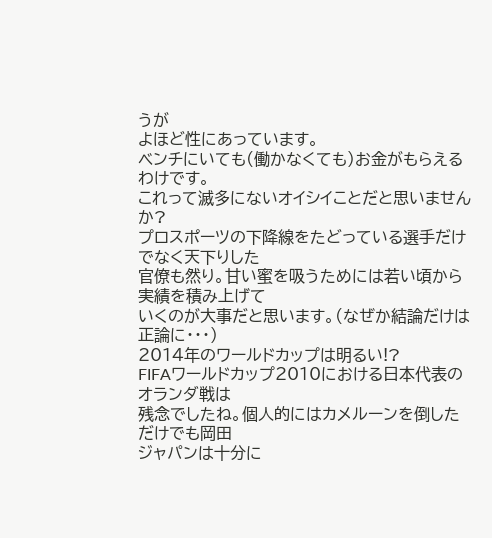うが
よほど性にあっています。
ベンチにいても(働かなくても)お金がもらえるわけです。
これって滅多にないオイシイことだと思いませんか?
プロスポーツの下降線をたどっている選手だけでなく天下りした
官僚も然り。甘い蜜を吸うためには若い頃から実績を積み上げて
いくのが大事だと思います。(なぜか結論だけは正論に・・・)
2014年のワールドカップは明るい!?
FIFAワールドカップ2010における日本代表のオランダ戦は
残念でしたね。個人的にはカメルーンを倒しただけでも岡田
ジャパンは十分に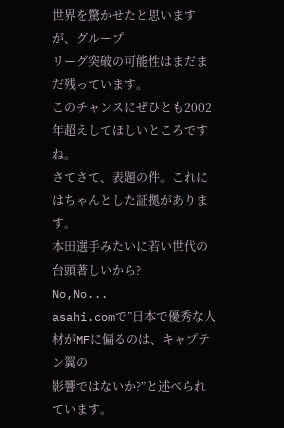世界を驚かせたと思いますが、グループ
リーグ突破の可能性はまだまだ残っています。
このチャンスにぜひとも2002年超えしてほしいところですね。
さてさて、表題の件。これにはちゃんとした証拠があります。
本田選手みたいに若い世代の台頭著しいから?
No,No...
asahi.comで”日本で優秀な人材がMFに偏るのは、キャプテン翼の
影響ではないか?”と述べられています。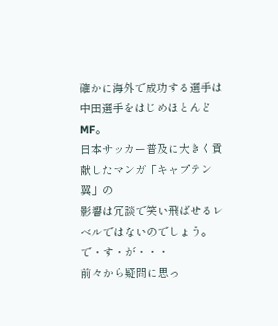確かに海外で成功する選手は中田選手をはじめほとんどMF。
日本サッカー普及に大きく貢献したマンガ「キャプテン翼」の
影響は冗談で笑い飛ばせるレベルではないのでしょう。
で・す・が・・・
前々から疑問に思っ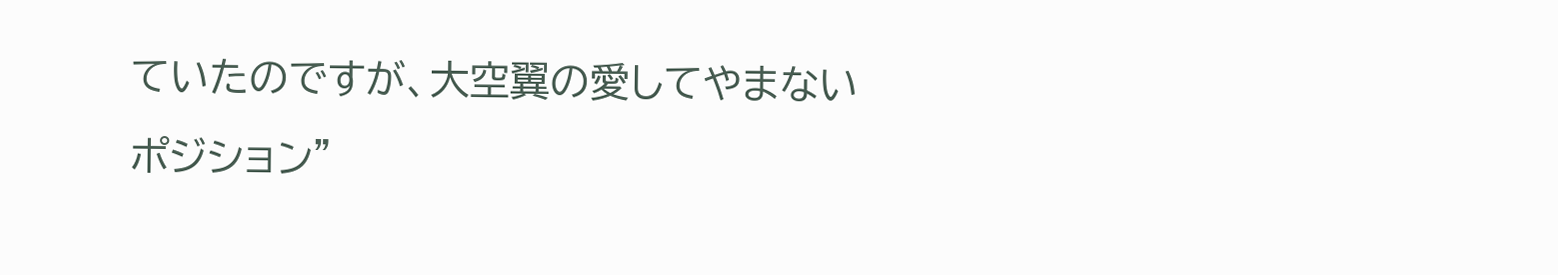ていたのですが、大空翼の愛してやまない
ポジション”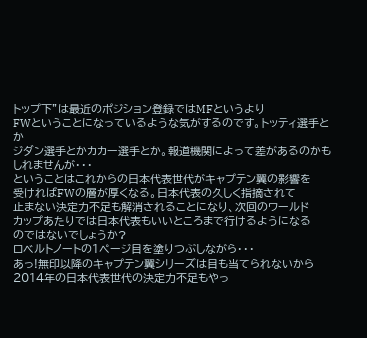トップ下”は最近のポジション登録ではMFというより
FWということになっているような気がするのです。トッティ選手とか
ジダン選手とかカカー選手とか。報道機関によって差があるのかも
しれませんが・・・
ということはこれからの日本代表世代がキャプテン翼の影響を
受ければFWの層が厚くなる。日本代表の久しく指摘されて
止まない決定力不足も解消されることになり、次回のワールド
カップあたりでは日本代表もいいところまで行けるようになる
のではないでしょうか?
ロベルトノートの1ページ目を塗りつぶしながら・・・
あっ!無印以降のキャプテン翼シリーズは目も当てられないから
2014年の日本代表世代の決定力不足もやっ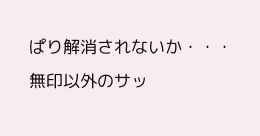ぱり解消されないか・・・
無印以外のサッ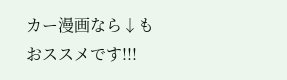カー漫画なら↓もおススメです!!!